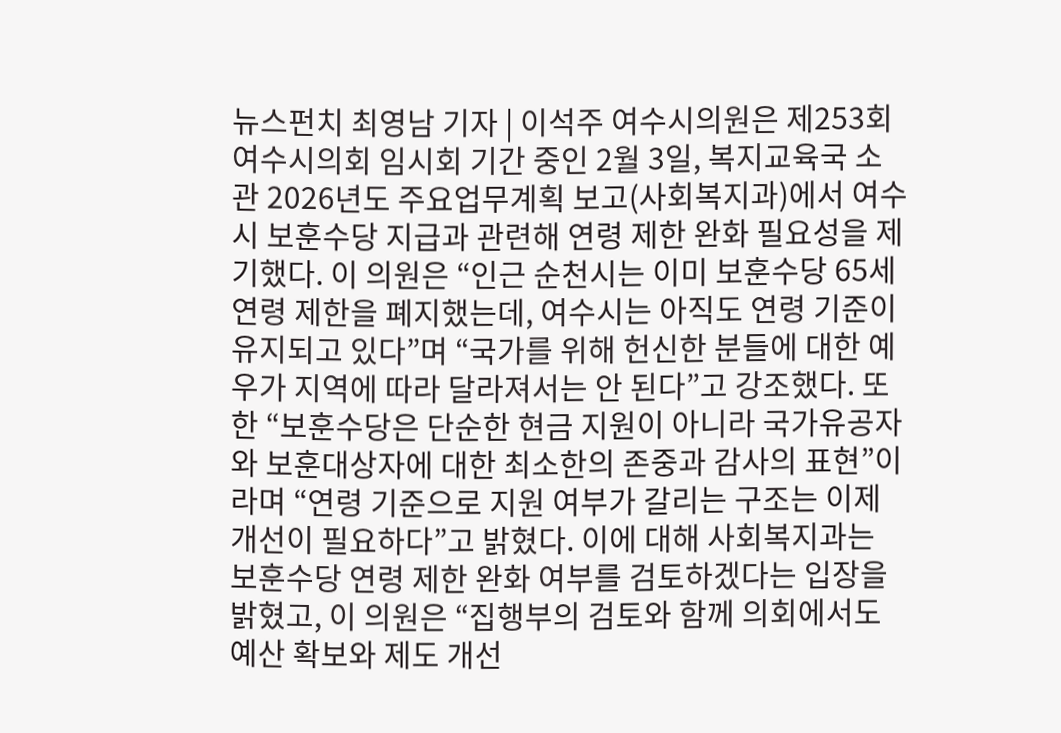뉴스펀치 최영남 기자 | 이석주 여수시의원은 제253회 여수시의회 임시회 기간 중인 2월 3일, 복지교육국 소관 2026년도 주요업무계획 보고(사회복지과)에서 여수시 보훈수당 지급과 관련해 연령 제한 완화 필요성을 제기했다. 이 의원은 “인근 순천시는 이미 보훈수당 65세 연령 제한을 폐지했는데, 여수시는 아직도 연령 기준이 유지되고 있다”며 “국가를 위해 헌신한 분들에 대한 예우가 지역에 따라 달라져서는 안 된다”고 강조했다. 또한 “보훈수당은 단순한 현금 지원이 아니라 국가유공자와 보훈대상자에 대한 최소한의 존중과 감사의 표현”이라며 “연령 기준으로 지원 여부가 갈리는 구조는 이제 개선이 필요하다”고 밝혔다. 이에 대해 사회복지과는 보훈수당 연령 제한 완화 여부를 검토하겠다는 입장을 밝혔고, 이 의원은 “집행부의 검토와 함께 의회에서도 예산 확보와 제도 개선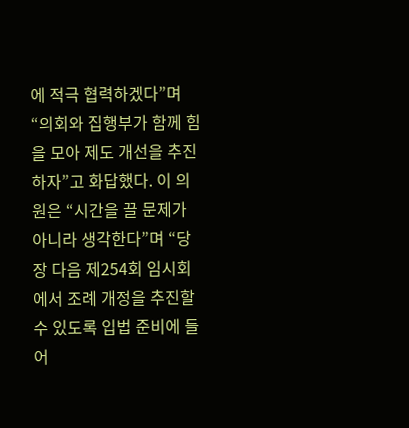에 적극 협력하겠다”며 “의회와 집행부가 함께 힘을 모아 제도 개선을 추진하자”고 화답했다. 이 의원은 “시간을 끌 문제가 아니라 생각한다”며 “당장 다음 제254회 임시회에서 조례 개정을 추진할 수 있도록 입법 준비에 들어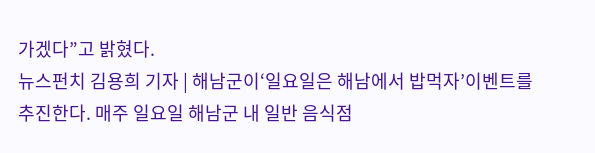가겠다”고 밝혔다.
뉴스펀치 김용희 기자 | 해남군이‘일요일은 해남에서 밥먹자’이벤트를 추진한다. 매주 일요일 해남군 내 일반 음식점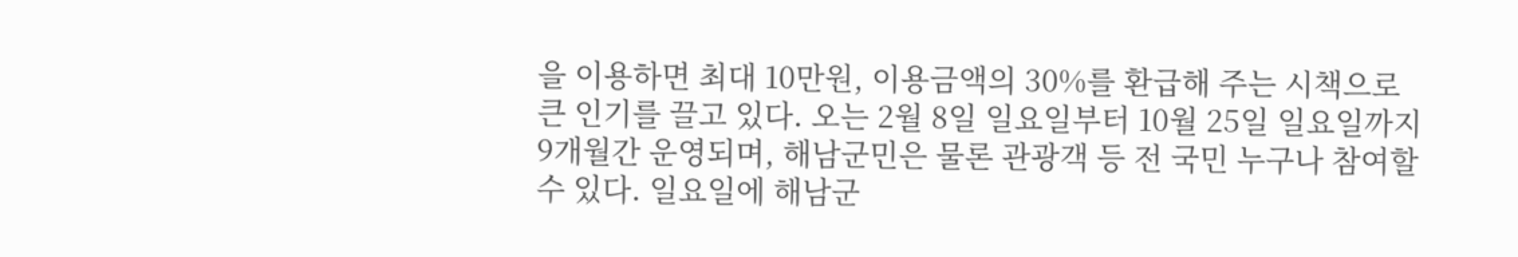을 이용하면 최대 10만원, 이용금액의 30%를 환급해 주는 시책으로 큰 인기를 끌고 있다. 오는 2월 8일 일요일부터 10월 25일 일요일까지 9개월간 운영되며, 해남군민은 물론 관광객 등 전 국민 누구나 참여할 수 있다. 일요일에 해남군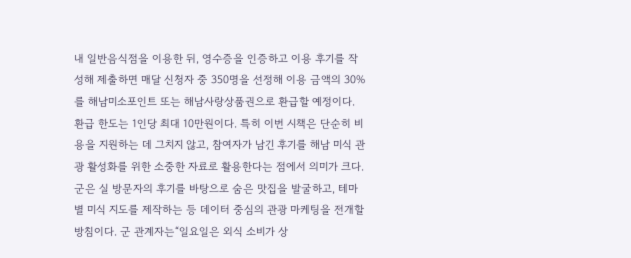내 일반음식점을 이용한 뒤, 영수증을 인증하고 이용 후기를 작성해 제출하면 매달 신청자 중 350명을 선정해 이용 금액의 30%를 해남미소포인트 또는 해남사랑상품권으로 환급할 예정이다. 환급 한도는 1인당 최대 10만원이다. 특히 이번 시책은 단순히 비용을 지원하는 데 그치지 않고, 참여자가 남긴 후기를 해남 미식 관광 활성화를 위한 소중한 자료로 활용한다는 점에서 의미가 크다. 군은 실 방문자의 후기를 바탕으로 숨은 맛집을 발굴하고, 테마별 미식 지도를 제작하는 등 데이터 중심의 관광 마케팅을 전개할 방침이다. 군 관계자는“일요일은 외식 소비가 상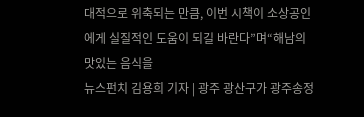대적으로 위축되는 만큼, 이번 시책이 소상공인에게 실질적인 도움이 되길 바란다”며“해남의 맛있는 음식을
뉴스펀치 김용희 기자 | 광주 광산구가 광주송정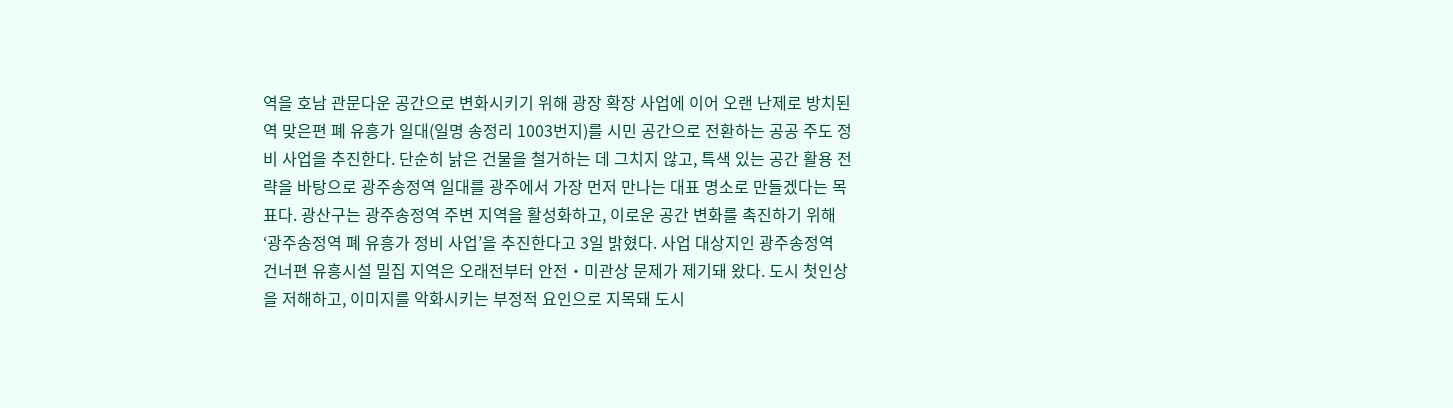역을 호남 관문다운 공간으로 변화시키기 위해 광장 확장 사업에 이어 오랜 난제로 방치된 역 맞은편 폐 유흥가 일대(일명 송정리 1003번지)를 시민 공간으로 전환하는 공공 주도 정비 사업을 추진한다. 단순히 낡은 건물을 철거하는 데 그치지 않고, 특색 있는 공간 활용 전략을 바탕으로 광주송정역 일대를 광주에서 가장 먼저 만나는 대표 명소로 만들겠다는 목표다. 광산구는 광주송정역 주변 지역을 활성화하고, 이로운 공간 변화를 촉진하기 위해 ‘광주송정역 폐 유흥가 정비 사업’을 추진한다고 3일 밝혔다. 사업 대상지인 광주송정역 건너편 유흥시설 밀집 지역은 오래전부터 안전‧미관상 문제가 제기돼 왔다. 도시 첫인상을 저해하고, 이미지를 악화시키는 부정적 요인으로 지목돼 도시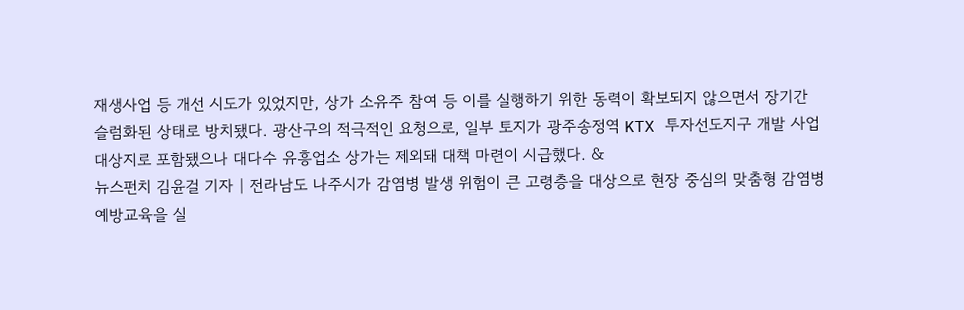재생사업 등 개선 시도가 있었지만, 상가 소유주 참여 등 이를 실행하기 위한 동력이 확보되지 않으면서 장기간 슬럼화된 상태로 방치됐다. 광산구의 적극적인 요청으로, 일부 토지가 광주송정역 KTX 투자선도지구 개발 사업 대상지로 포함됐으나 대다수 유흥업소 상가는 제외돼 대책 마련이 시급했다. &
뉴스펀치 김윤걸 기자 | 전라남도 나주시가 감염병 발생 위험이 큰 고령층을 대상으로 현장 중심의 맞춤형 감염병 예방교육을 실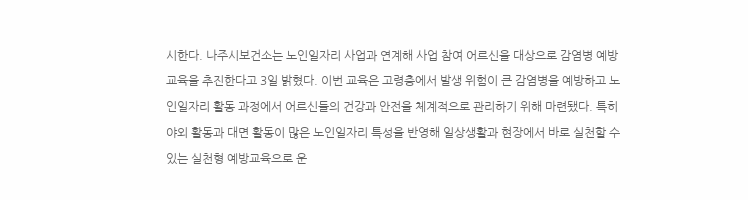시한다. 나주시보건소는 노인일자리 사업과 연계해 사업 참여 어르신을 대상으로 감염병 예방교육을 추진한다고 3일 밝혔다. 이번 교육은 고령층에서 발생 위험이 큰 감염병을 예방하고 노인일자리 활동 과정에서 어르신들의 건강과 안전을 체계적으로 관리하기 위해 마련됐다. 특히 야외 활동과 대면 활동이 많은 노인일자리 특성을 반영해 일상생활과 현장에서 바로 실천할 수 있는 실천형 예방교육으로 운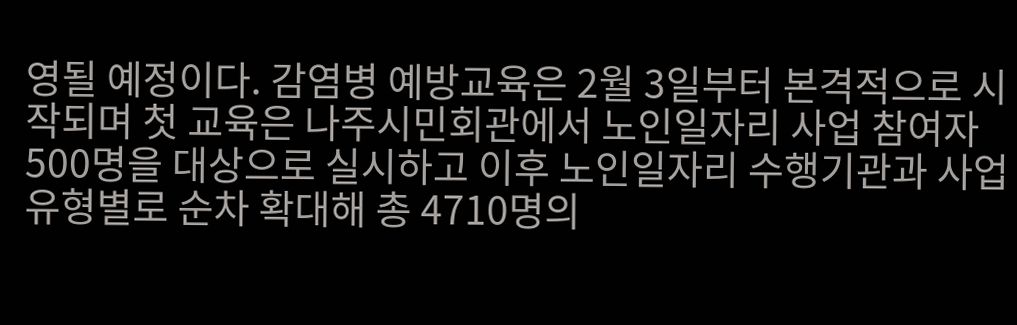영될 예정이다. 감염병 예방교육은 2월 3일부터 본격적으로 시작되며 첫 교육은 나주시민회관에서 노인일자리 사업 참여자 500명을 대상으로 실시하고 이후 노인일자리 수행기관과 사업 유형별로 순차 확대해 총 4710명의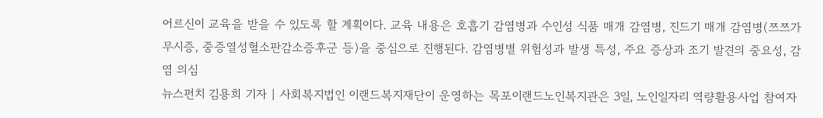어르신이 교육을 받을 수 있도록 할 계획이다. 교육 내용은 호흡기 감염병과 수인성 식품 매개 감염병, 진드기 매개 감염병(쯔쯔가무시증, 중증열성혈소판감소증후군 등)을 중심으로 진행된다. 감염병별 위험성과 발생 특성, 주요 증상과 조기 발견의 중요성, 감염 의심
뉴스펀치 김용희 기자 | 사회복지법인 이랜드복지재단이 운영하는 목포이랜드노인복지관은 3일, 노인일자리 역량활용사업 참여자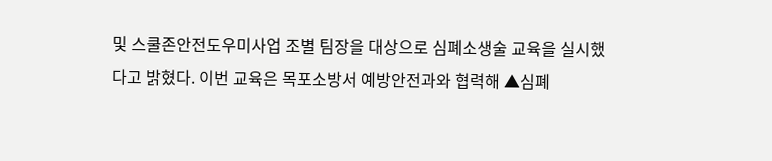및 스쿨존안전도우미사업 조별 팀장을 대상으로 심폐소생술 교육을 실시했다고 밝혔다. 이번 교육은 목포소방서 예방안전과와 협력해 ▲심폐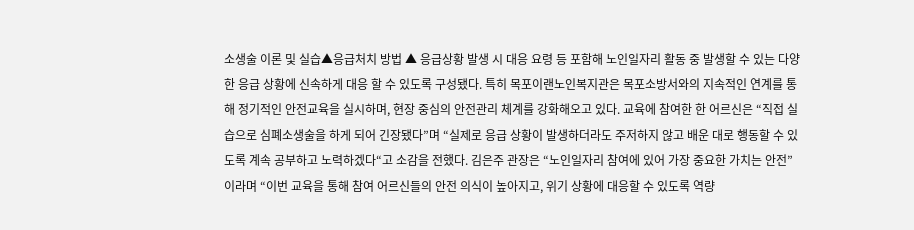소생술 이론 및 실습▲응급처치 방법 ▲ 응급상황 발생 시 대응 요령 등 포함해 노인일자리 활동 중 발생할 수 있는 다양한 응급 상황에 신속하게 대응 할 수 있도록 구성됐다. 특히 목포이랜노인복지관은 목포소방서와의 지속적인 연계를 통해 정기적인 안전교육을 실시하며, 현장 중심의 안전관리 체계를 강화해오고 있다. 교육에 참여한 한 어르신은 “직접 실습으로 심폐소생술을 하게 되어 긴장됐다”며 “실제로 응급 상황이 발생하더라도 주저하지 않고 배운 대로 행동할 수 있도록 계속 공부하고 노력하겠다“고 소감을 전했다. 김은주 관장은 “노인일자리 참여에 있어 가장 중요한 가치는 안전”이라며 “이번 교육을 통해 참여 어르신들의 안전 의식이 높아지고, 위기 상황에 대응할 수 있도록 역량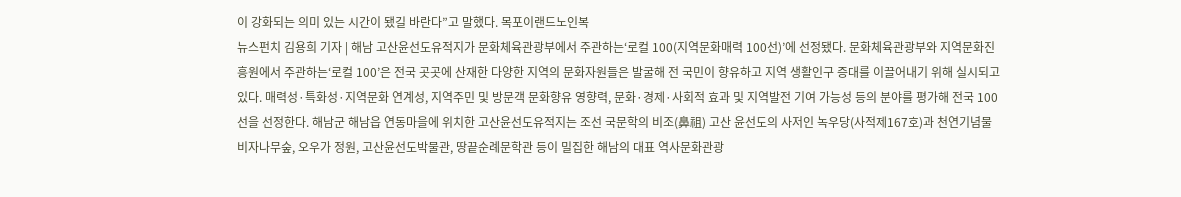이 강화되는 의미 있는 시간이 됐길 바란다”고 말했다. 목포이랜드노인복
뉴스펀치 김용희 기자 | 해남 고산윤선도유적지가 문화체육관광부에서 주관하는‘로컬 100(지역문화매력 100선)’에 선정됐다. 문화체육관광부와 지역문화진흥원에서 주관하는‘로컬 100’은 전국 곳곳에 산재한 다양한 지역의 문화자원들은 발굴해 전 국민이 향유하고 지역 생활인구 증대를 이끌어내기 위해 실시되고 있다. 매력성·특화성·지역문화 연계성, 지역주민 및 방문객 문화향유 영향력, 문화·경제·사회적 효과 및 지역발전 기여 가능성 등의 분야를 평가해 전국 100선을 선정한다. 해남군 해남읍 연동마을에 위치한 고산윤선도유적지는 조선 국문학의 비조(鼻祖) 고산 윤선도의 사저인 녹우당(사적제167호)과 천연기념물 비자나무숲, 오우가 정원, 고산윤선도박물관, 땅끝순례문학관 등이 밀집한 해남의 대표 역사문화관광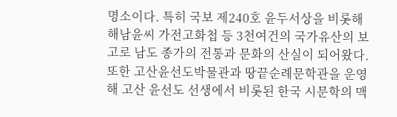명소이다. 특히 국보 제240호 윤두서상을 비롯해 해남윤씨 가전고화첩 등 3천여건의 국가유산의 보고로 남도 종가의 전통과 문화의 산실이 되어왔다. 또한 고산윤선도박물관과 땅끝순례문학관을 운영해 고산 윤선도 선생에서 비롯된 한국 시문학의 맥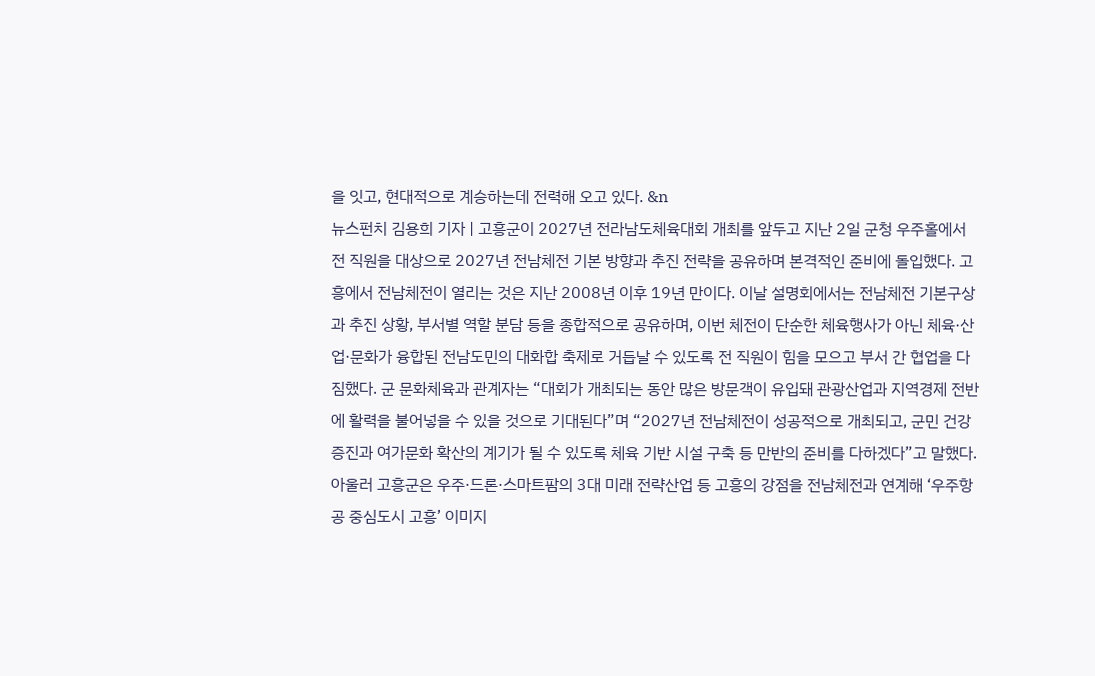을 잇고, 현대적으로 계승하는데 전력해 오고 있다. &n
뉴스펀치 김용희 기자 | 고흥군이 2027년 전라남도체육대회 개최를 앞두고 지난 2일 군청 우주홀에서 전 직원을 대상으로 2027년 전남체전 기본 방향과 추진 전략을 공유하며 본격적인 준비에 돌입했다. 고흥에서 전남체전이 열리는 것은 지난 2008년 이후 19년 만이다. 이날 설명회에서는 전남체전 기본구상과 추진 상황, 부서별 역할 분담 등을 종합적으로 공유하며, 이번 체전이 단순한 체육행사가 아닌 체육·산업·문화가 융합된 전남도민의 대화합 축제로 거듭날 수 있도록 전 직원이 힘을 모으고 부서 간 협업을 다짐했다. 군 문화체육과 관계자는 “대회가 개최되는 동안 많은 방문객이 유입돼 관광산업과 지역경제 전반에 활력을 불어넣을 수 있을 것으로 기대된다”며 “2027년 전남체전이 성공적으로 개최되고, 군민 건강증진과 여가문화 확산의 계기가 될 수 있도록 체육 기반 시설 구축 등 만반의 준비를 다하겠다”고 말했다. 아울러 고흥군은 우주·드론·스마트팜의 3대 미래 전략산업 등 고흥의 강점을 전남체전과 연계해 ‘우주항공 중심도시 고흥’ 이미지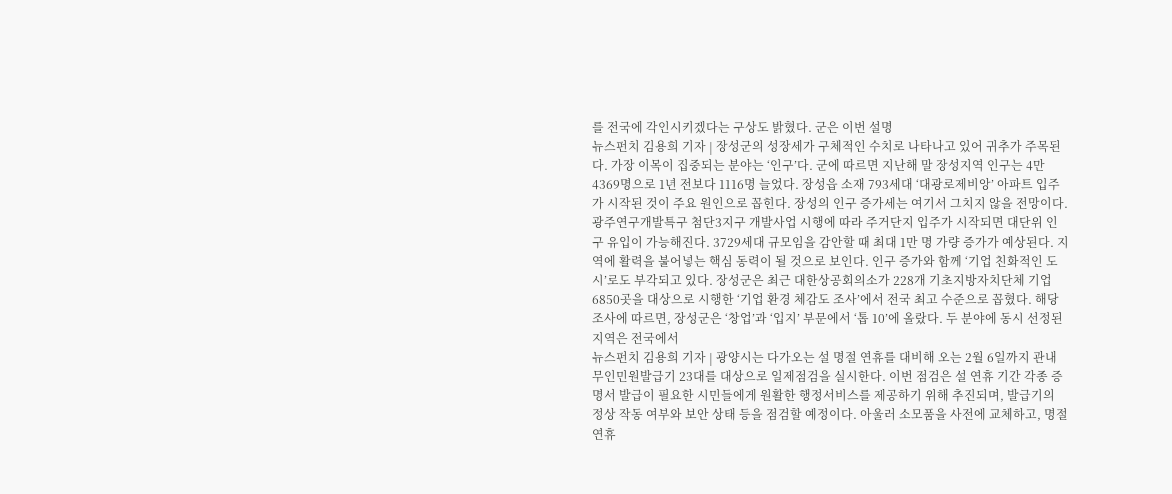를 전국에 각인시키겠다는 구상도 밝혔다. 군은 이번 설명
뉴스펀치 김용희 기자 | 장성군의 성장세가 구체적인 수치로 나타나고 있어 귀추가 주목된다. 가장 이목이 집중되는 분야는 ‘인구’다. 군에 따르면 지난해 말 장성지역 인구는 4만 4369명으로 1년 전보다 1116명 늘었다. 장성읍 소재 793세대 ‘대광로제비앙’ 아파트 입주가 시작된 것이 주요 원인으로 꼽힌다. 장성의 인구 증가세는 여기서 그치지 않을 전망이다. 광주연구개발특구 첨단3지구 개발사업 시행에 따라 주거단지 입주가 시작되면 대단위 인구 유입이 가능해진다. 3729세대 규모임을 감안할 때 최대 1만 명 가량 증가가 예상된다. 지역에 활력을 불어넣는 핵심 동력이 될 것으로 보인다. 인구 증가와 함께 ‘기업 친화적인 도시’로도 부각되고 있다. 장성군은 최근 대한상공회의소가 228개 기초지방자치단체 기업 6850곳을 대상으로 시행한 ‘기업 환경 체감도 조사’에서 전국 최고 수준으로 꼽혔다. 해당 조사에 따르면, 장성군은 ‘창업’과 ‘입지’ 부문에서 ‘톱 10’에 올랐다. 두 분야에 동시 선정된 지역은 전국에서
뉴스펀치 김용희 기자 | 광양시는 다가오는 설 명절 연휴를 대비해 오는 2월 6일까지 관내 무인민원발급기 23대를 대상으로 일제점검을 실시한다. 이번 점검은 설 연휴 기간 각종 증명서 발급이 필요한 시민들에게 원활한 행정서비스를 제공하기 위해 추진되며, 발급기의 정상 작동 여부와 보안 상태 등을 점검할 예정이다. 아울러 소모품을 사전에 교체하고, 명절 연휴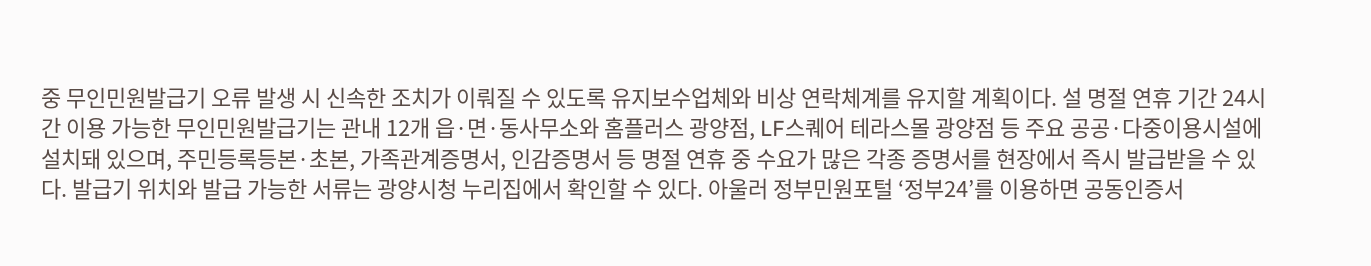중 무인민원발급기 오류 발생 시 신속한 조치가 이뤄질 수 있도록 유지보수업체와 비상 연락체계를 유지할 계획이다. 설 명절 연휴 기간 24시간 이용 가능한 무인민원발급기는 관내 12개 읍·면·동사무소와 홈플러스 광양점, LF스퀘어 테라스몰 광양점 등 주요 공공·다중이용시설에 설치돼 있으며, 주민등록등본·초본, 가족관계증명서, 인감증명서 등 명절 연휴 중 수요가 많은 각종 증명서를 현장에서 즉시 발급받을 수 있다. 발급기 위치와 발급 가능한 서류는 광양시청 누리집에서 확인할 수 있다. 아울러 정부민원포털 ‘정부24’를 이용하면 공동인증서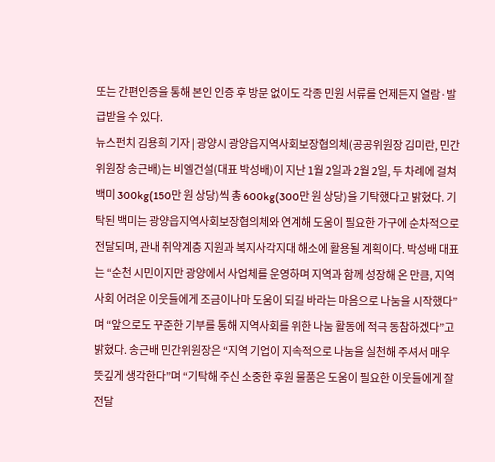또는 간편인증을 통해 본인 인증 후 방문 없이도 각종 민원 서류를 언제든지 열람·발급받을 수 있다.
뉴스펀치 김용희 기자 | 광양시 광양읍지역사회보장협의체(공공위원장 김미란, 민간위원장 송근배)는 비엘건설(대표 박성배)이 지난 1월 2일과 2월 2일, 두 차례에 걸쳐 백미 300kg(150만 원 상당)씩 총 600kg(300만 원 상당)을 기탁했다고 밝혔다. 기탁된 백미는 광양읍지역사회보장협의체와 연계해 도움이 필요한 가구에 순차적으로 전달되며, 관내 취약계층 지원과 복지사각지대 해소에 활용될 계획이다. 박성배 대표는 “순천 시민이지만 광양에서 사업체를 운영하며 지역과 함께 성장해 온 만큼, 지역사회 어려운 이웃들에게 조금이나마 도움이 되길 바라는 마음으로 나눔을 시작했다”며 “앞으로도 꾸준한 기부를 통해 지역사회를 위한 나눔 활동에 적극 동참하겠다”고 밝혔다. 송근배 민간위원장은 “지역 기업이 지속적으로 나눔을 실천해 주셔서 매우 뜻깊게 생각한다”며 “기탁해 주신 소중한 후원 물품은 도움이 필요한 이웃들에게 잘 전달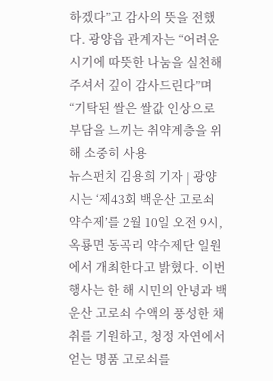하겠다”고 감사의 뜻을 전했다. 광양읍 관계자는 “어려운 시기에 따뜻한 나눔을 실천해 주셔서 깊이 감사드린다”며 “기탁된 쌀은 쌀값 인상으로 부담을 느끼는 취약계층을 위해 소중히 사용
뉴스펀치 김용희 기자 | 광양시는 ‘제43회 백운산 고로쇠 약수제’를 2월 10일 오전 9시, 옥룡면 동곡리 약수제단 일원에서 개최한다고 밝혔다. 이번 행사는 한 해 시민의 안녕과 백운산 고로쇠 수액의 풍성한 채취를 기원하고, 청정 자연에서 얻는 명품 고로쇠를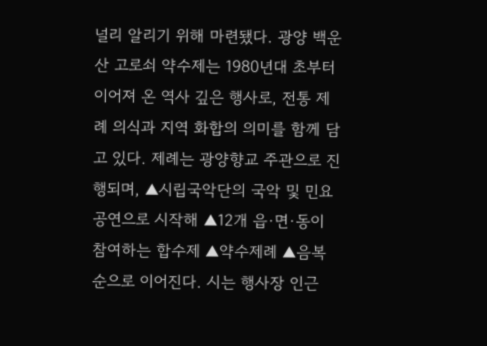널리 알리기 위해 마련됐다. 광양 백운산 고로쇠 약수제는 1980년대 초부터 이어져 온 역사 깊은 행사로, 전통 제례 의식과 지역 화합의 의미를 함께 담고 있다. 제례는 광양향교 주관으로 진행되며, ▲시립국악단의 국악 및 민요 공연으로 시작해 ▲12개 읍·면·동이 참여하는 합수제 ▲약수제례 ▲음복 순으로 이어진다. 시는 행사장 인근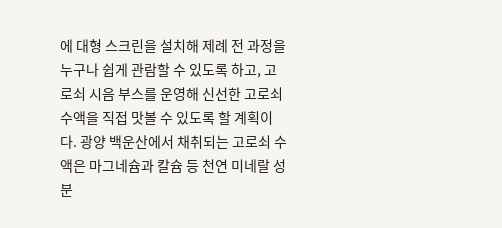에 대형 스크린을 설치해 제례 전 과정을 누구나 쉽게 관람할 수 있도록 하고, 고로쇠 시음 부스를 운영해 신선한 고로쇠 수액을 직접 맛볼 수 있도록 할 계획이다. 광양 백운산에서 채취되는 고로쇠 수액은 마그네슘과 칼슘 등 천연 미네랄 성분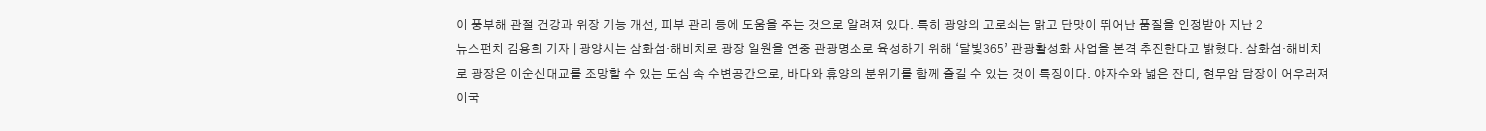이 풍부해 관절 건강과 위장 기능 개선, 피부 관리 등에 도움을 주는 것으로 알려져 있다. 특히 광양의 고로쇠는 맑고 단맛이 뛰어난 품질을 인정받아 지난 2
뉴스펀치 김용희 기자 | 광양시는 삼화섬·해비치로 광장 일원을 연중 관광명소로 육성하기 위해 ‘달빛365’ 관광활성화 사업을 본격 추진한다고 밝혔다. 삼화섬·해비치로 광장은 이순신대교를 조망할 수 있는 도심 속 수변공간으로, 바다와 휴양의 분위기를 함께 즐길 수 있는 것이 특징이다. 야자수와 넓은 잔디, 현무암 담장이 어우러져 이국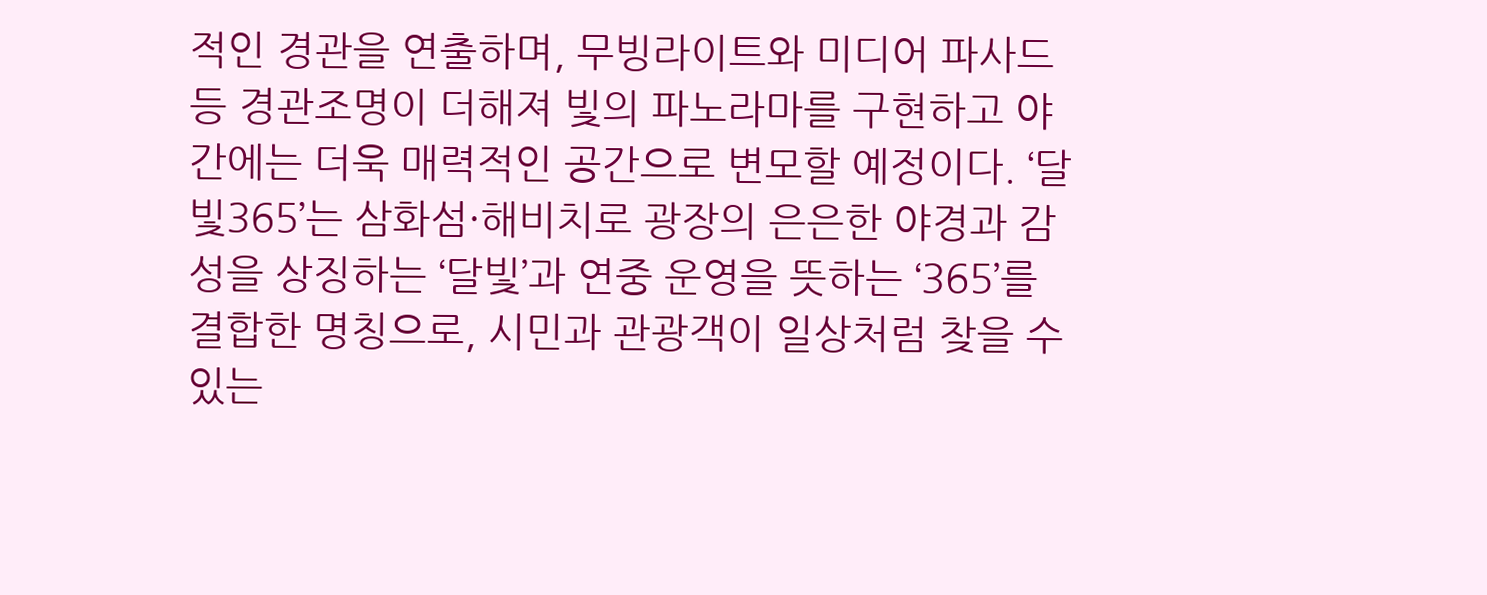적인 경관을 연출하며, 무빙라이트와 미디어 파사드 등 경관조명이 더해져 빛의 파노라마를 구현하고 야간에는 더욱 매력적인 공간으로 변모할 예정이다. ‘달빛365’는 삼화섬·해비치로 광장의 은은한 야경과 감성을 상징하는 ‘달빛’과 연중 운영을 뜻하는 ‘365’를 결합한 명칭으로, 시민과 관광객이 일상처럼 찾을 수 있는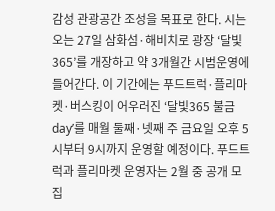감성 관광공간 조성을 목표로 한다. 시는 오는 27일 삼화섬·해비치로 광장 ‘달빛365’를 개장하고 약 3개월간 시범운영에 들어간다. 이 기간에는 푸드트럭·플리마켓·버스킹이 어우러진 ‘달빛365 불금day’를 매월 둘째·넷째 주 금요일 오후 5시부터 9시까지 운영할 예정이다. 푸드트럭과 플리마켓 운영자는 2월 중 공개 모집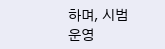하며, 시범운영